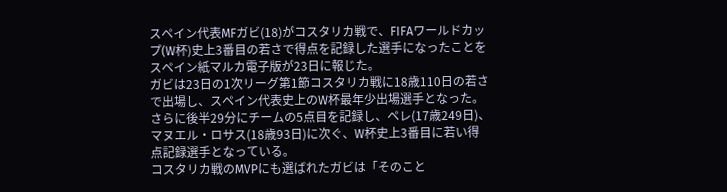スペイン代表MFガビ(18)がコスタリカ戦で、FIFAワールドカップ(W杯)史上3番目の若さで得点を記録した選手になったことをスペイン紙マルカ電子版が23日に報じた。
ガビは23日の1次リーグ第1節コスタリカ戦に18歳110日の若さで出場し、スペイン代表史上のW杯最年少出場選手となった。さらに後半29分にチームの5点目を記録し、ペレ(17歳249日)、マヌエル・ロサス(18歳93日)に次ぐ、W杯史上3番目に若い得点記録選手となっている。
コスタリカ戦のMVPにも選ばれたガビは「そのこと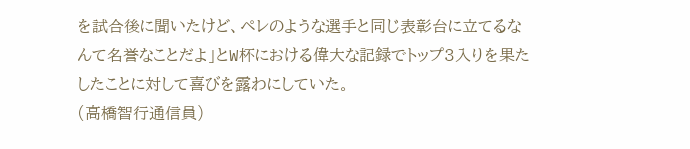を試合後に聞いたけど、ペレのような選手と同じ表彰台に立てるなんて名誉なことだよ」とW杯における偉大な記録でトップ3入りを果たしたことに対して喜びを露わにしていた。
(高橋智行通信員)